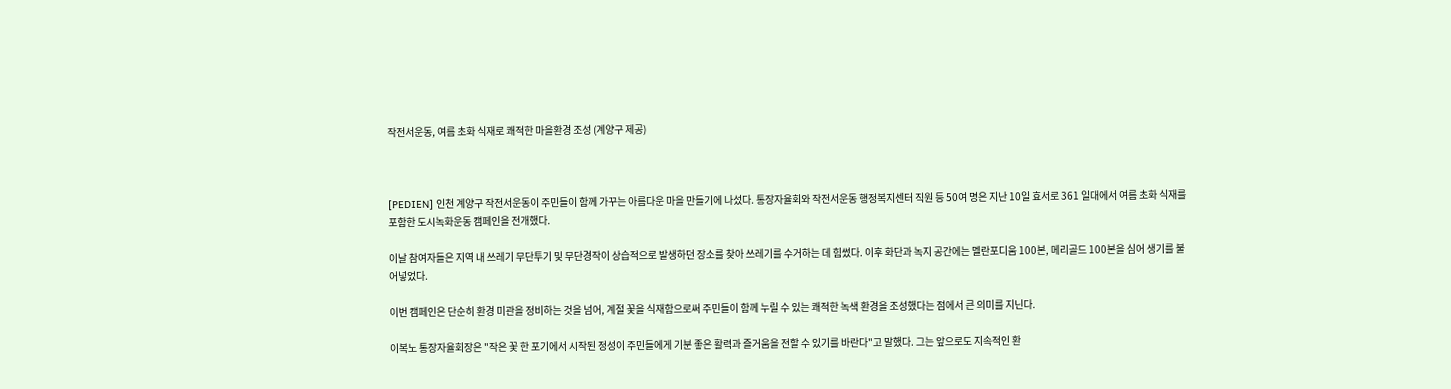작전서운동, 여름 초화 식재로 쾌적한 마을환경 조성 (계양구 제공)



[PEDIEN] 인천 계양구 작전서운동이 주민들이 함께 가꾸는 아름다운 마을 만들기에 나섰다. 통장자율회와 작전서운동 행정복지센터 직원 등 50여 명은 지난 10일 효서로 361 일대에서 여름 초화 식재를 포함한 도시녹화운동 캠페인을 전개했다.

이날 참여자들은 지역 내 쓰레기 무단투기 및 무단경작이 상습적으로 발생하던 장소를 찾아 쓰레기를 수거하는 데 힘썼다. 이후 화단과 녹지 공간에는 멜란포디움 100본, 메리골드 100본을 심어 생기를 불어넣었다.

이번 캠페인은 단순히 환경 미관을 정비하는 것을 넘어, 계절 꽃을 식재함으로써 주민들이 함께 누릴 수 있는 쾌적한 녹색 환경을 조성했다는 점에서 큰 의미를 지닌다.

이복노 통장자율회장은 "작은 꽃 한 포기에서 시작된 정성이 주민들에게 기분 좋은 활력과 즐거움을 전할 수 있기를 바란다"고 말했다. 그는 앞으로도 지속적인 환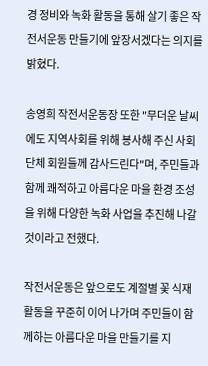경 정비와 녹화 활동을 통해 살기 좋은 작전서운동 만들기에 앞장서겠다는 의지를 밝혔다.

송영희 작전서운동장 또한 "무더운 날씨에도 지역사회를 위해 봉사해 주신 사회단체 회원들께 감사드린다"며, 주민들과 함께 쾌적하고 아름다운 마을 환경 조성을 위해 다양한 녹화 사업을 추진해 나갈 것이라고 전했다.

작전서운동은 앞으로도 계절별 꽃 식재 활동을 꾸준히 이어 나가며 주민들이 함께하는 아름다운 마을 만들기를 지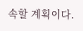속할 계획이다.